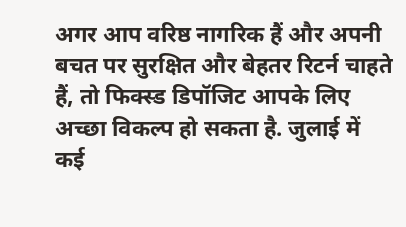अगर आप वरिष्ठ नागरिक हैं और अपनी बचत पर सुरक्षित और बेहतर रिटर्न चाहते हैं, तो फिक्स्ड डिपॉजिट आपके लिए अच्छा विकल्प हो सकता है. जुलाई में कई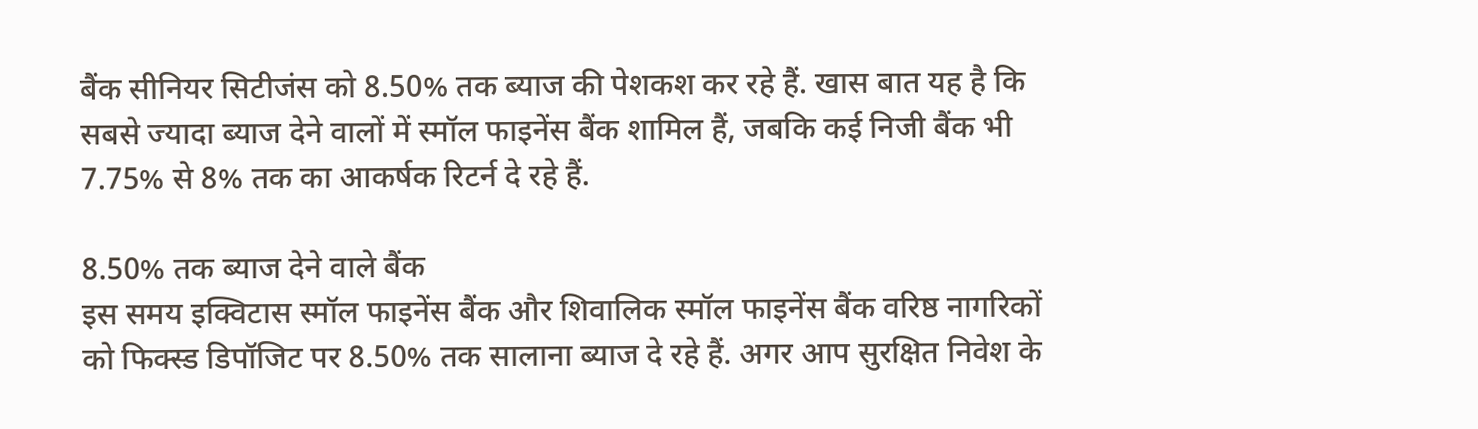बैंक सीनियर सिटीजंस को 8.50% तक ब्याज की पेशकश कर रहे हैं. खास बात यह है कि सबसे ज्यादा ब्याज देने वालों में स्मॉल फाइनेंस बैंक शामिल हैं, जबकि कई निजी बैंक भी 7.75% से 8% तक का आकर्षक रिटर्न दे रहे हैं.

8.50% तक ब्याज देने वाले बैंक
इस समय इक्विटास स्मॉल फाइनेंस बैंक और शिवालिक स्मॉल फाइनेंस बैंक वरिष्ठ नागरिकों को फिक्स्ड डिपॉजिट पर 8.50% तक सालाना ब्याज दे रहे हैं. अगर आप सुरक्षित निवेश के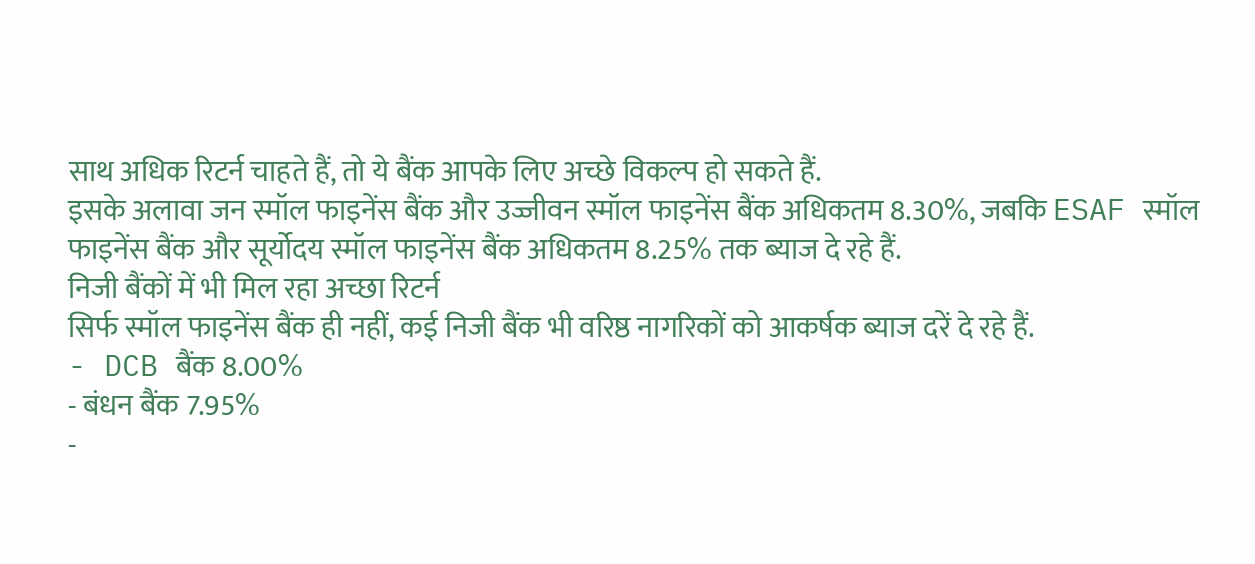साथ अधिक रिटर्न चाहते हैं, तो ये बैंक आपके लिए अच्छे विकल्प हो सकते हैं.
इसके अलावा जन स्मॉल फाइनेंस बैंक और उज्जीवन स्मॉल फाइनेंस बैंक अधिकतम 8.30%, जबकि ESAF स्मॉल फाइनेंस बैंक और सूर्योदय स्मॉल फाइनेंस बैंक अधिकतम 8.25% तक ब्याज दे रहे हैं.
निजी बैंकों में भी मिल रहा अच्छा रिटर्न
सिर्फ स्मॉल फाइनेंस बैंक ही नहीं, कई निजी बैंक भी वरिष्ठ नागरिकों को आकर्षक ब्याज दरें दे रहे हैं.
- DCB बैंक 8.00%
- बंधन बैंक 7.95%
-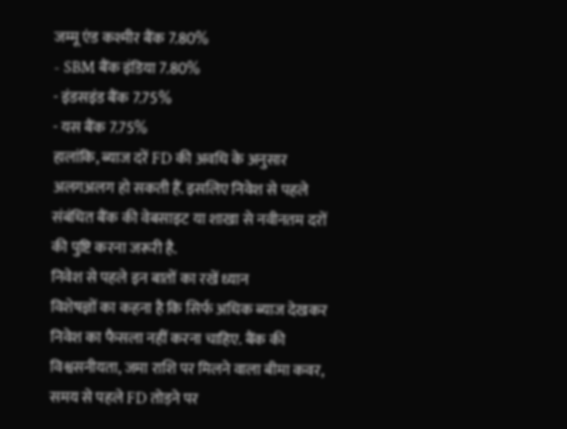जम्मू एंड कश्मीर बैंक 7.80%
- SBM बैंक इंडिया 7.80%
- इंडसइंड बैंक 7.75%
- यस बैंक 7.75%
हालांकि, ब्याज दरें FD की अवधि के अनुसार अलगअलग हो सकती हैं. इसलिए निवेश से पहले संबंधित बैंक की वेबसाइट या शाखा से नवीनतम दरों की पुष्टि करना जरूरी है.
निवेश से पहले इन बातों का रखें ध्यान
विशेषज्ञों का कहना है कि सिर्फ अधिक ब्याज देखकर निवेश का फैसला नहीं करना चाहिए. बैंक की विश्वसनीयता, जमा राशि पर मिलने वाला बीमा कवर, समय से पहले FD तोड़ने पर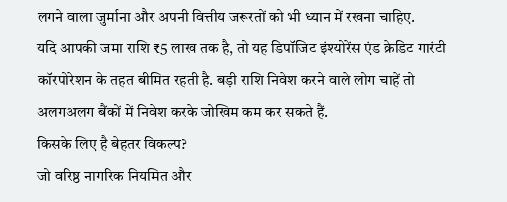लगने वाला जुर्माना और अपनी वित्तीय जरूरतों को भी ध्यान में रखना चाहिए.
यदि आपकी जमा राशि ₹5 लाख तक है, तो यह डिपॉजिट इंश्योरेंस एंड क्रेडिट गारंटी कॉरपोरेशन के तहत बीमित रहती है. बड़ी राशि निवेश करने वाले लोग चाहें तो अलगअलग बैंकों में निवेश करके जोखिम कम कर सकते हैं.
किसके लिए है बेहतर विकल्प?
जो वरिष्ठ नागरिक नियमित और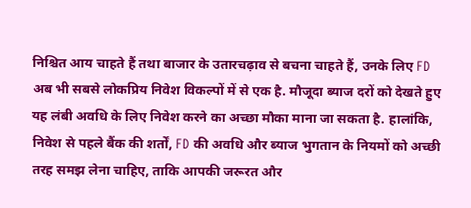निश्चित आय चाहते हैं तथा बाजार के उतारचढ़ाव से बचना चाहते हैं, उनके लिए FD अब भी सबसे लोकप्रिय निवेश विकल्पों में से एक है. मौजूदा ब्याज दरों को देखते हुए यह लंबी अवधि के लिए निवेश करने का अच्छा मौका माना जा सकता है. हालांकि, निवेश से पहले बैंक की शर्तों, FD की अवधि और ब्याज भुगतान के नियमों को अच्छी तरह समझ लेना चाहिए, ताकि आपकी जरूरत और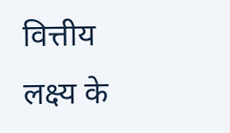वित्तीय लक्ष्य के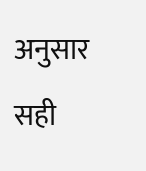अनुसार सही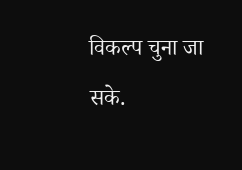विकल्प चुना जा सके.